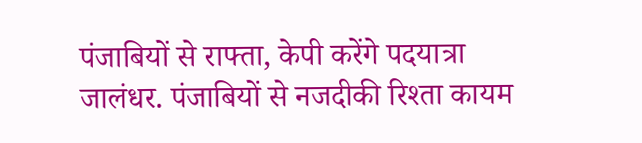पंजाबियों से राफ्ता, केपी करेंगे पदयात्रा
जालंधर. पंजाबियों से नजदीकी रिश्ता कायम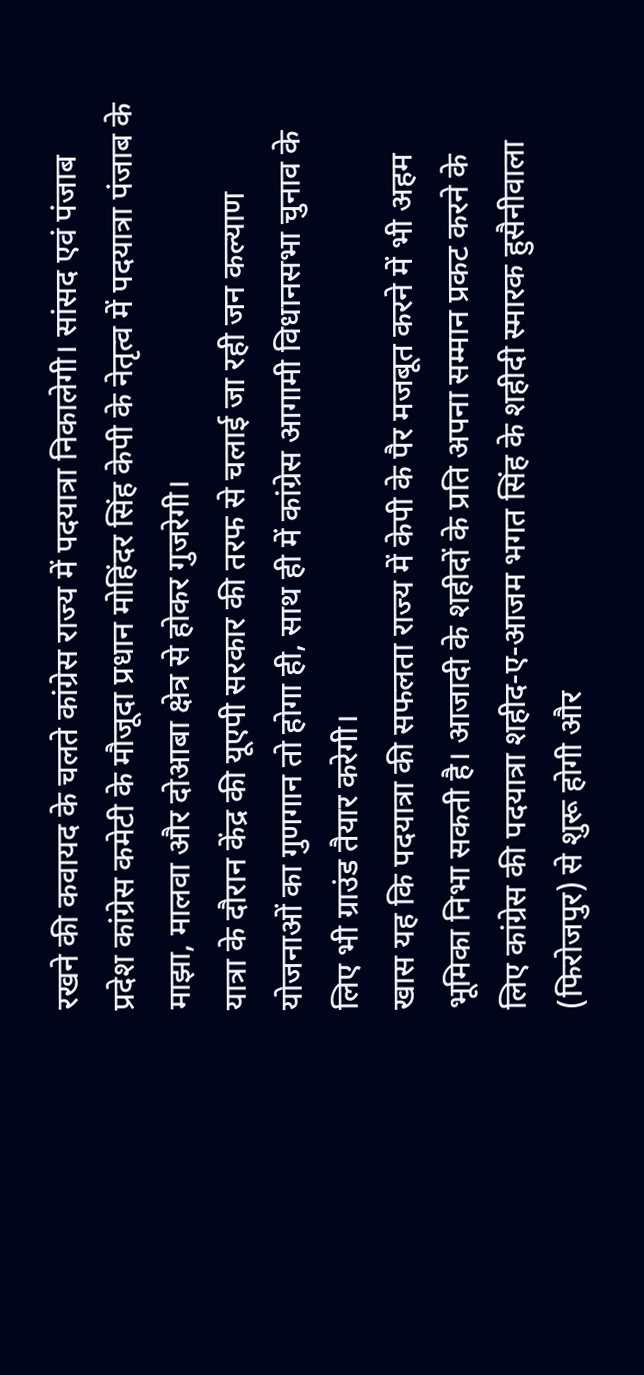रखने की कवायद के चलते कांग्रेस राज्य में पदयात्रा निकालेगी। सांसद एवं पंजाब प्रदेश कांग्रेस कमेटी के मौजूदा प्रधान मोहिंदर सिंह केपी के नेतृत्व में पदयात्रा पंजाब के माझा, मालवा और दोआबा क्षेत्र से होकर गुजरेगी।
यात्रा के दौरान केंद्र की यूएपी सरकार की तरफ से चलाई जा रही जन कल्याण योजनाओं का गुणगान तो होगा ही, साथ ही में कांग्रेस आगामी विधानसभा चुनाव के लिए भी ग्राउंड तैयार करेगी।
खास यह कि पदयात्रा की सफलता राज्य में केपी के पैर मजबूत करने में भी अहम भूमिका निभा सकती है। आजादी के शहीदों के प्रति अपना सम्मान प्रकट करने के लिए कांग्रेस की पदयात्रा शहीद-ए-आजम भगत सिंह के शहीदी स्मारक हुसैनीवाला (फिरोजपुर) से शुरू होगी और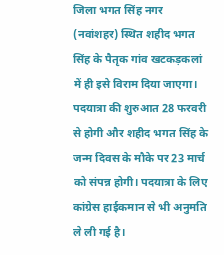जिला भगत सिंह नगर (नवांशहर) स्थित शहीद भगत सिंह के पैतृक गांव खटकड़कलां में ही इसे विराम दिया जाएगा।
पदयात्रा की शुरुआत 28 फरवरी से होगी और शहीद भगत सिंह के जन्म दिवस के मौके पर 23 मार्च को संपन्न होगी। पदयात्रा के लिए कांग्रेस हाईकमान से भी अनुमति ले ली गई है।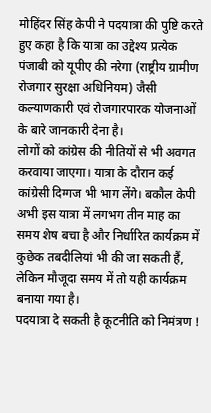मोहिंदर सिंह केपी ने पदयात्रा की पुष्टि करते हुए कहा है कि यात्रा का उद्देश्य प्रत्येक पंजाबी को यूपीए की नरेगा (राष्ट्रीय ग्रामीण रोजगार सुरक्षा अधिनियम) जैसी कल्याणकारी एवं रोजगारपारक योजनाओं के बारे जानकारी देना है।
लोगों को कांग्रेस की नीतियों से भी अवगत करवाया जाएगा। यात्रा के दौरान कई कांग्रेसी दिग्गज भी भाग लेंगे। बकौल केपी अभी इस यात्रा में लगभग तीन माह का समय शेष बचा है और निर्धारित कार्यक्रम में कुछेक तबदीलियां भी की जा सकती हैं, लेकिन मौजूदा समय में तो यही कार्यक्रम बनाया गया है।
पदयात्रा दे सकती है कूटनीति को निमंत्रण !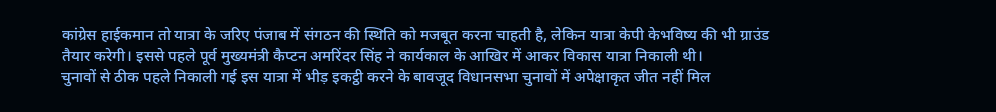कांग्रेस हाईकमान तो यात्रा के जरिए पंजाब में संगठन की स्थिति को मजबूत करना चाहती है, लेकिन यात्रा केपी केभविष्य की भी ग्राउंड तैयार करेगी। इससे पहले पूर्व मुख्यमंत्री कैप्टन अमरिंदर सिंह ने कार्यकाल के आखिर में आकर विकास यात्रा निकाली थी।
चुनावों से ठीक पहले निकाली गई इस यात्रा में भीड़ इकट्ठी करने के बावजूद विधानसभा चुनावों में अपेक्षाकृत जीत नहीं मिल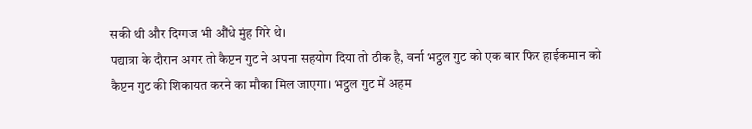सकी थी और दिग्गज भी औंधे मुंह गिरे थे।
पद्यात्रा के दौरान अगर तो कैप्टन गुट ने अपना सहयोग दिया तो ठीक है, वर्ना भट्ठल गुट को एक बार फिर हाईकमान को कैप्टन गुट की शिकायत करने का मौका मिल जाएगा। भट्ठल गुट में अहम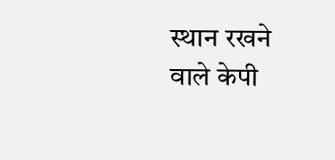स्थान रखने वाले केपी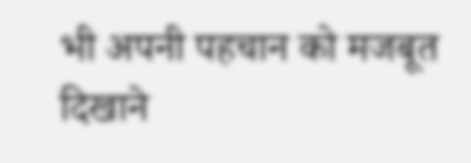भी अपनी पहचान को मजबूत दिखाने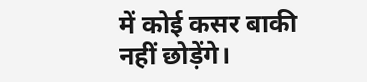में कोई कसर बाकी नहीं छोड़ेंगे।